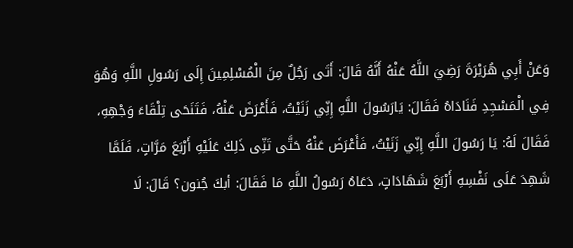وَعَنْ أَبِي هُرَيْرَةَ رَضِيَ اللَّهُ عَنْهُ أَنَّهُ قَالَ: أَتَى رَجُلٌ مِنَ الْمُسْلِمِينَ إِلَى رَسُولِ اللَّهِ وَهُوَ فِي الْمَسْجِدِ فَنَادَاهُ فَقَالَ: يَارَسُولَ اللَّهِ إِنِّي زَنَيْتُ، فَأَعْرَضَ عَنْهُ، فَتَنَحَى تِلْقَاءَ وَجْهِهِ، فَقَالَ لَهُ: يَا رَسُولَ اللَّهِ إِنِّي زَنَيْتُ، فَأَعْرَضَ عَنْهُ حَتَّى تَنِّى ذَلِكَ عَلَيْهِ أَرْبَعَ مَرَّاتٍ، فَلَمَّا شَهِدَ عَلَى نَفْسِهِ أَرْبَعَ شَهَادَاتٍ، دَعَاهُ رَسُولُ اللَّهِ مَا فَقَالَ: أبكَ جُنون؟ قَالَ: لَا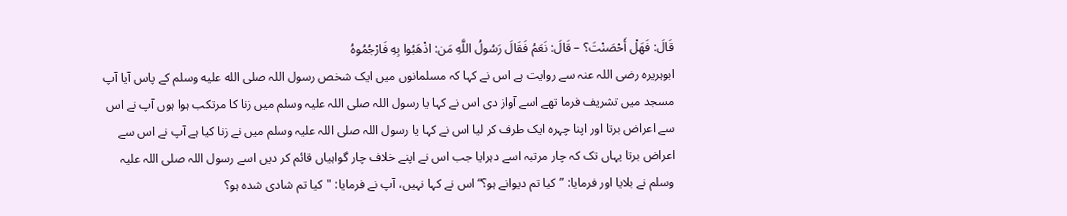قَالَ: فَهَلْ أَحْصَنْتَ؟ – قَالَ: نَعَمُ فَقَالَ رَسُولُ اللَّهِ مَن: اذْهَبُوا بِهِ فَارْجُمُوهُ
ابوہریرہ رضی اللہ عنہ سے روایت ہے اس نے کہا کہ مسلمانوں میں ایک شخص رسول اللہ صلى الله عليه وسلم کے پاس آیا آپ مسجد میں تشریف فرما تھے اسے آواز دی اس نے کہا یا رسول اللہ صلی اللہ علیہ وسلم میں زنا کا مرتکب ہوا ہوں آپ نے اس سے اعراض برتا اور اپنا چہرہ ایک طرف کر لیا اس نے کہا یا رسول اللہ صلی اللہ علیہ وسلم میں نے زنا کیا ہے آپ نے اس سے اعراض برتا یہاں تک کہ چار مرتبہ اسے دہرایا جب اس نے اپنے خلاف چار گواہیاں قائم کر دیں اسے رسول اللہ صلی اللہ علیہ وسلم نے بلایا اور فرمایا: ”کیا تم دیوانے ہو؟“ اس نے کہا نہیں، آپ نے فرمایا: "کیا تم شادی شدہ ہو؟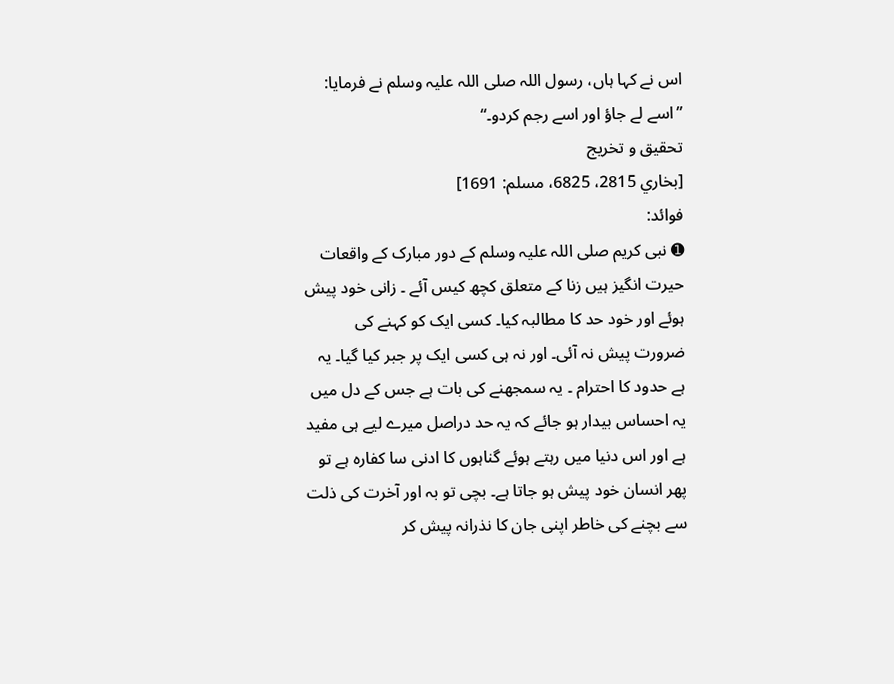اس نے کہا ہاں، رسول اللہ صلی اللہ علیہ وسلم نے فرمایا: ”اسے لے جاؤ اور اسے رجم کردو۔“
تحقیق و تخریج
[بخاري 2815، 6825، مسلم: 1691]
فوائد:
➊ نبی کریم صلی اللہ علیہ وسلم کے دور مبارک کے واقعات حیرت انگیز ہیں زنا کے متعلق کچھ کیس آئے ۔ زانی خود پیش ہوئے اور خود حد کا مطالبہ کیا۔ کسی ایک کو کہنے کی ضرورت پیش نہ آئی۔ اور نہ ہی کسی ایک پر جبر کیا گیا۔ یہ ہے حدود کا احترام ۔ یہ سمجھنے کی بات ہے جس کے دل میں یہ احساس بیدار ہو جائے کہ یہ حد دراصل میرے لیے ہی مفید ہے اور اس دنیا میں رہتے ہوئے گناہوں کا ادنی سا کفارہ ہے تو پھر انسان خود پیش ہو جاتا ہے۔ بچی تو بہ اور آخرت کی ذلت سے بچنے کی خاطر اپنی جان کا نذرانہ پیش کر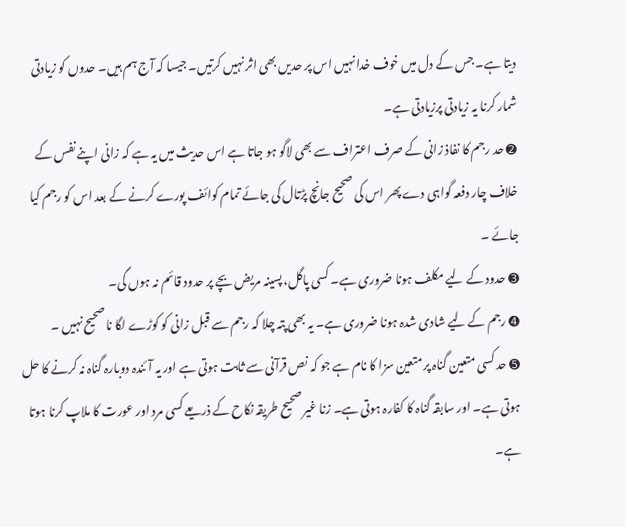دیتا ہے۔ جس کے دل میں خوف خدا نہیں اس پر حدیں بھی اثر نہیں کرتیں۔ جیسا کہ آج ہم ہیں۔ حدوں کو زیادتی شمار کرنا یہ زیادتی پرزیادتی ہے۔
➋ حد رجم کا نفاذ زانی کے صرف اعتراف سے بھی لاگو ہو جاتا ہے اس حدیث میں یہ ہے کہ زانی اپنے نفس کے خلاف چار دفعہ گواہی دے پھر اس کی صحیح جانچ پڑتال کی جائے تمام کوائف پورے کرنے کے بعد اس کو رجم کیا جائے ۔
➌ حدود کے لیے مکلف ہونا ضروری ہے۔ کسی پاگل، پسینہ مریض بچے پر حدود قائم نہ ہوں گی۔
➍ رجم کے لیے شادی شدہ ہونا ضروری ہے۔ یہ بھی پتہ چلا کہ رجم سے قبل زانی کو کوڑے لگا نا صحیح نہیں ۔
➎ حد کسی متعین گناہ پر متعین سزا کا نام ہے جو کہ نص قرآنی سے ثابت ہوتی ہے اور یہ آئندہ دوبارہ گناہ نہ کرنے کا حل ہوتی ہے۔ اور سابقہ گناہ کا کفارہ ہوتی ہے۔ زنا غیر صحیح طریقہ نکاح کے ذریعے کسی مرد اور عورت کا ملاپ کرنا ہوتا ہے۔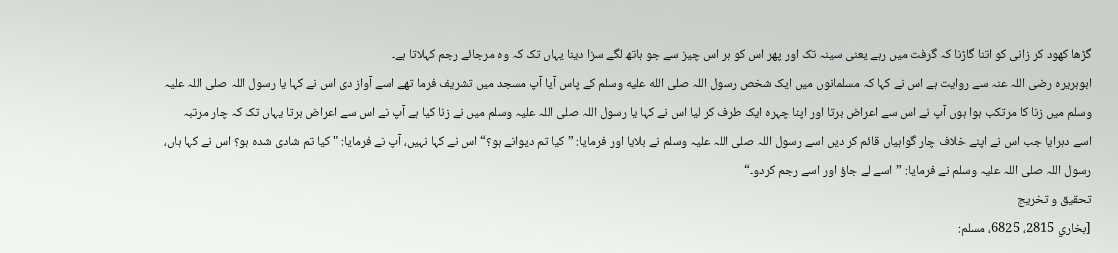گڑھا کھود کر زانی کو اتنا گاڑنا کہ گرفت میں رہے یعنی سینہ تک اور پھر اس کو ہر اس چیز سے جو ہاتھ لگے سزا دینا یہاں تک کہ وہ مرجائے رجم کہلاتا ہے۔
ابوہریرہ رضی اللہ عنہ سے روایت ہے اس نے کہا کہ مسلمانوں میں ایک شخص رسول اللہ صلى الله عليه وسلم کے پاس آیا آپ مسجد میں تشریف فرما تھے اسے آواز دی اس نے کہا یا رسول اللہ صلی اللہ علیہ وسلم میں زنا کا مرتکب ہوا ہوں آپ نے اس سے اعراض برتا اور اپنا چہرہ ایک طرف کر لیا اس نے کہا یا رسول اللہ صلی اللہ علیہ وسلم میں نے زنا کیا ہے آپ نے اس سے اعراض برتا یہاں تک کہ چار مرتبہ اسے دہرایا جب اس نے اپنے خلاف چار گواہیاں قائم کر دیں اسے رسول اللہ صلی اللہ علیہ وسلم نے بلایا اور فرمایا: ”کیا تم دیوانے ہو؟“ اس نے کہا نہیں، آپ نے فرمایا: "کیا تم شادی شدہ ہو؟ اس نے کہا ہاں، رسول اللہ صلی اللہ علیہ وسلم نے فرمایا: ”اسے لے جاؤ اور اسے رجم کردو۔“
تحقیق و تخریج
[بخاري 2815، 6825، مسلم: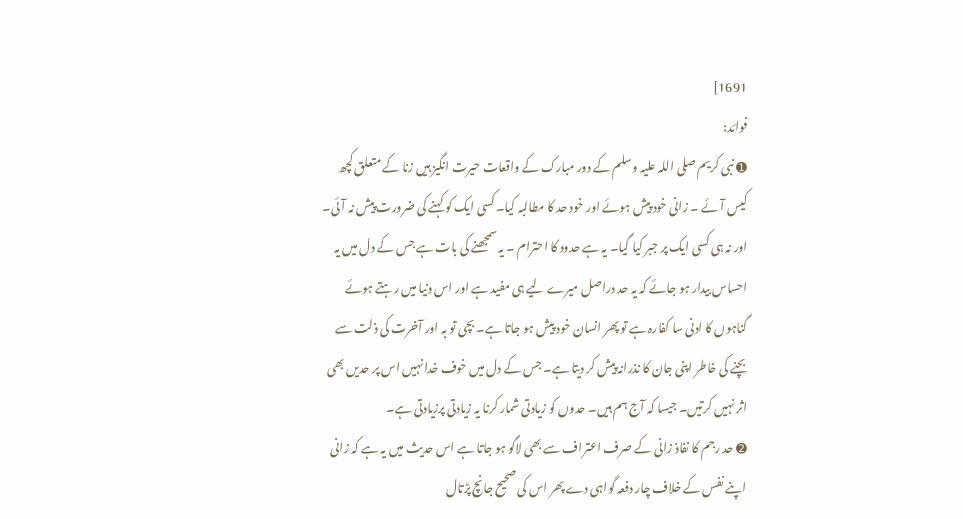1691]
فوائد:
➊ نبی کریم صلی اللہ علیہ وسلم کے دور مبارک کے واقعات حیرت انگیز ہیں زنا کے متعلق کچھ کیس آئے ۔ زانی خود پیش ہوئے اور خود حد کا مطالبہ کیا۔ کسی ایک کو کہنے کی ضرورت پیش نہ آئی۔ اور نہ ہی کسی ایک پر جبر کیا گیا۔ یہ ہے حدود کا احترام ۔ یہ سمجھنے کی بات ہے جس کے دل میں یہ احساس بیدار ہو جائے کہ یہ حد دراصل میرے لیے ہی مفید ہے اور اس دنیا میں رہتے ہوئے گناہوں کا ادنی سا کفارہ ہے تو پھر انسان خود پیش ہو جاتا ہے۔ بچی تو بہ اور آخرت کی ذلت سے بچنے کی خاطر اپنی جان کا نذرانہ پیش کر دیتا ہے۔ جس کے دل میں خوف خدا نہیں اس پر حدیں بھی اثر نہیں کرتیں۔ جیسا کہ آج ہم ہیں۔ حدوں کو زیادتی شمار کرنا یہ زیادتی پرزیادتی ہے۔
➋ حد رجم کا نفاذ زانی کے صرف اعتراف سے بھی لاگو ہو جاتا ہے اس حدیث میں یہ ہے کہ زانی اپنے نفس کے خلاف چار دفعہ گواہی دے پھر اس کی صحیح جانچ پڑتال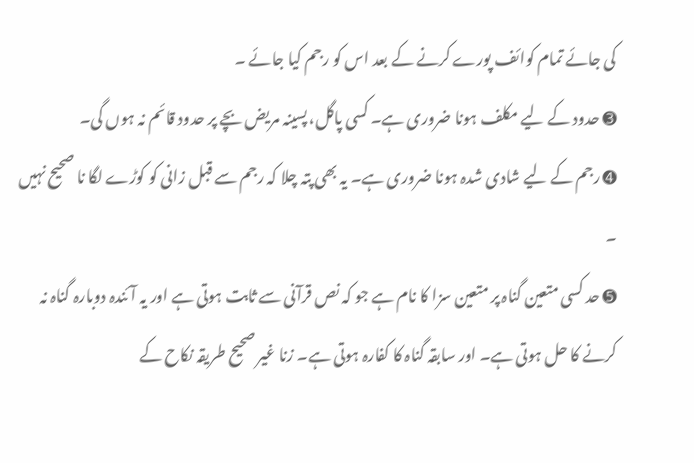کی جائے تمام کوائف پورے کرنے کے بعد اس کو رجم کیا جائے ۔
➌ حدود کے لیے مکلف ہونا ضروری ہے۔ کسی پاگل، پسینہ مریض بچے پر حدود قائم نہ ہوں گی۔
➍ رجم کے لیے شادی شدہ ہونا ضروری ہے۔ یہ بھی پتہ چلا کہ رجم سے قبل زانی کو کوڑے لگا نا صحیح نہیں ۔
➎ حد کسی متعین گناہ پر متعین سزا کا نام ہے جو کہ نص قرآنی سے ثابت ہوتی ہے اور یہ آئندہ دوبارہ گناہ نہ کرنے کا حل ہوتی ہے۔ اور سابقہ گناہ کا کفارہ ہوتی ہے۔ زنا غیر صحیح طریقہ نکاح کے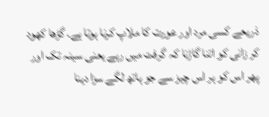ذریعے کسی مرد اور عورت کا ملاپ کرنا ہوتا ہے۔ گڑھا کھود کر زانی کو اتنا گاڑنا کہ گرفت میں رہے یعنی سینہ تک اور پھر اس کو ہر اس چیز سے جو ہاتھ لگے سزا دینا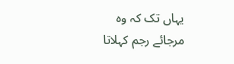یہاں تک کہ وہ مرجائے رجم کہلاتا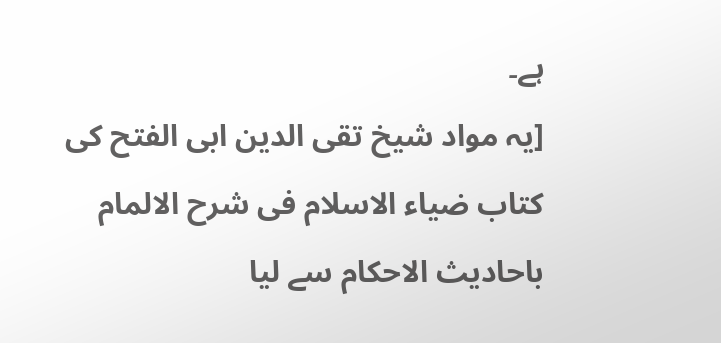ہے۔
[یہ مواد شیخ تقی الدین ابی الفتح کی کتاب ضیاء الاسلام فی شرح الالمام باحادیث الاحکام سے لیا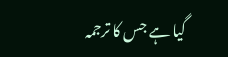گیا ہے جس کا ترجمہ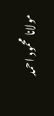مولانا محمود احمد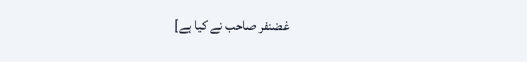غضنفر صاحب نے کیا ہے]